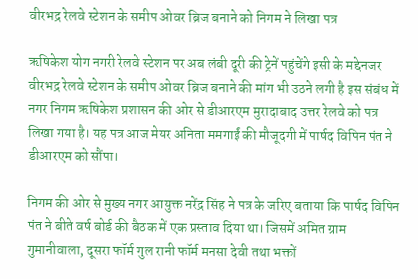वीरभद्र रेलवे स्टेशन के समीप ओवर ब्रिज बनाने को निगम ने लिखा पत्र

ऋषिकेश योग नगरी रेलवे स्टेशन पर अब लंबी दूरी की ट्रेनें पहुंचेंगे इसी के मद्देनजर वीरभद्र रेलवे स्टेशन के समीप ओवर ब्रिज बनाने की मांग भी उठने लगी है इस संबंध में नगर निगम ऋषिकेश प्रशासन की ओर से डीआरएम मुरादाबाद उत्तर रेलवे को पत्र लिखा गया है। यह पत्र आज मेयर अनिता ममगाईं की मौजूदगी में पार्षद विपिन पंत ने डीआरएम को सौंपा।

निगम की ओर से मुख्य नगर आयुक्त नरेंद्र सिंह ने पत्र के जरिए बताया कि पार्षद विपिन पंत ने बीते वर्ष बोर्ड की बैठक में एक प्रस्ताव दिया था। जिसमें अमित ग्राम गुमानीवाला, दूसरा फॉर्म गुल रानी फॉर्म मनसा देवी तथा भक्तों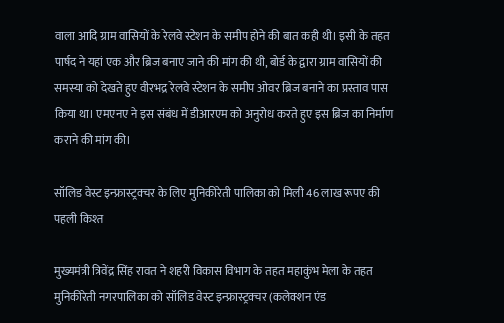वाला आदि ग्राम वासियों के रेलवे स्टेशन के समीप होने की बात कही थी। इसी के तहत पार्षद ने यहां एक और ब्रिज बनाए जाने की मांग की थी, बोर्ड के द्वारा ग्राम वासियों की समस्या को देखते हुए वीरभद्र रेलवे स्टेशन के समीप ओवर ब्रिज बनाने का प्रस्ताव पास किया था। एमएनए ने इस संबंध में डीआरएम को अनुरोध करते हुए इस ब्रिज का निर्माण कराने की मांग की।

सॉलिड वेस्ट इन्फ्रास्ट्रक्चर के लिए मुनिकीरेती पालिका को मिली 46 लाख रूपए की पहली किश्त

मुख्यमंत्री त्रिवेंद्र सिंह रावत ने शहरी विकास विभाग के तहत महाकुंभ मेला के तहत मुनिकीरेती नगरपालिका को सॉलिड वेस्ट इन्फ्रास्ट्रक्चर (कलेक्शन एंड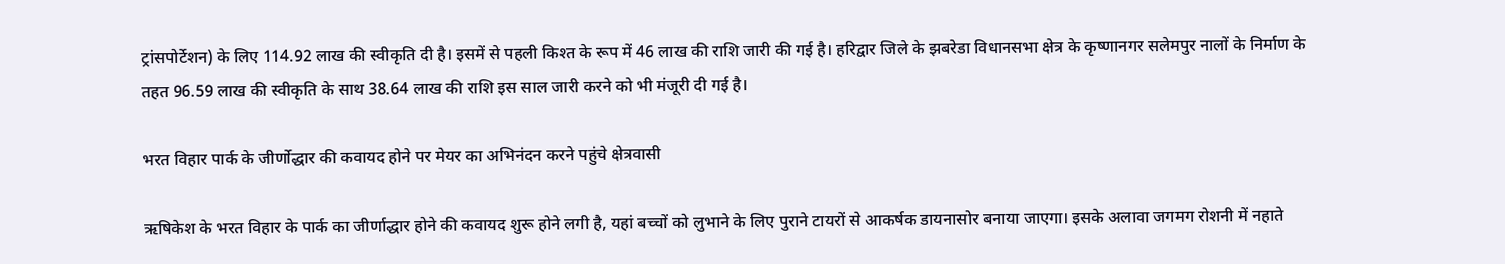ट्रांसपोर्टेशन) के लिए 114.92 लाख की स्वीकृति दी है। इसमें से पहली किश्त के रूप में 46 लाख की राशि जारी की गई है। हरिद्वार जिले के झबरेडा विधानसभा क्षेत्र के कृष्णानगर सलेमपुर नालों के निर्माण के तहत 96.59 लाख की स्वीकृति के साथ 38.64 लाख की राशि इस साल जारी करने को भी मंजूरी दी गई है।

भरत विहार पार्क के जीर्णोद्धार की कवायद होने पर मेयर का अभिनंदन करने पहुंचे क्षेत्रवासी

ऋषिकेश के भरत विहार के पार्क का जीर्णाद्धार होने की कवायद शुरू होने लगी है, यहां बच्चों को लुभाने के लिए पुराने टायरों से आकर्षक डायनासोर बनाया जाएगा। इसके अलावा जगमग रोशनी में नहाते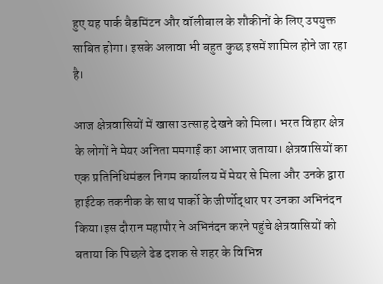हुए यह पार्क बैडमिंटन और वॉलीबाल के शौकीनों के लिए उपयुक्त साबित होगा। इसके अलावा भी बहुत कुछ इसमें शामिल होने जा रहा है।

आज क्षेत्रवासियों में खासा उत्साह देखने को मिला। भरत विहार क्षेत्र के लोगों ने मेयर अनिता ममगाईं का आभार जताया। क्षेत्रवासियों का एक प्रतिनिधिमंडल निगम कार्यालय में मेयर से मिला और उनके द्वारा हाईटेक तकनीक के साथ पार्को के जीर्णोद्धार पर उनका अभिनंदन किया।इस दौरान महापौर ने अभिनंदन करने पहुंचे क्षेत्रवासियों को बताया कि पिछले ढेड दशक से शहर के विभिन्न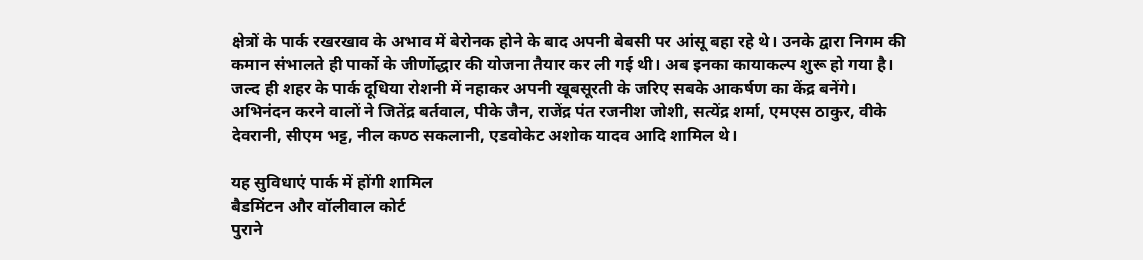क्षेत्रों के पार्क रखरखाव के अभाव में बेरोनक होने के बाद अपनी बेबसी पर आंसू बहा रहे थे। उनके द्वारा निगम की कमान संभालते ही पार्को के जीर्णोद्धार की योजना तैयार कर ली गई थी। अब इनका कायाकल्प शुरू हो गया है। जल्द ही शहर के पार्क दूधिया रोशनी में नहाकर अपनी खूबसूरती के जरिए सबके आकर्षण का केंद्र बनेंगे। अभिनंदन करने वालों ने जितेंद्र बर्तवाल, पीके जैन, राजेंद्र पंत रजनीश जोशी, सत्येंद्र शर्मा, एमएस ठाकुर, वीके देवरानी, सीएम भट्ट, नील कण्ठ सकलानी, एडवोकेट अशोक यादव आदि शामिल थे।

यह सुविधाएं पार्क में होंगी शामिल
बैडमिंटन और वॉलीवाल कोर्ट
पुराने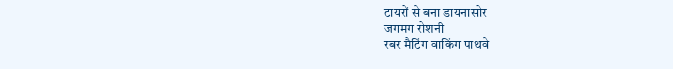टायरों से बना डायनासोर
जगमग रोशनी
रबर मैटिंग वाकिंग पाथवे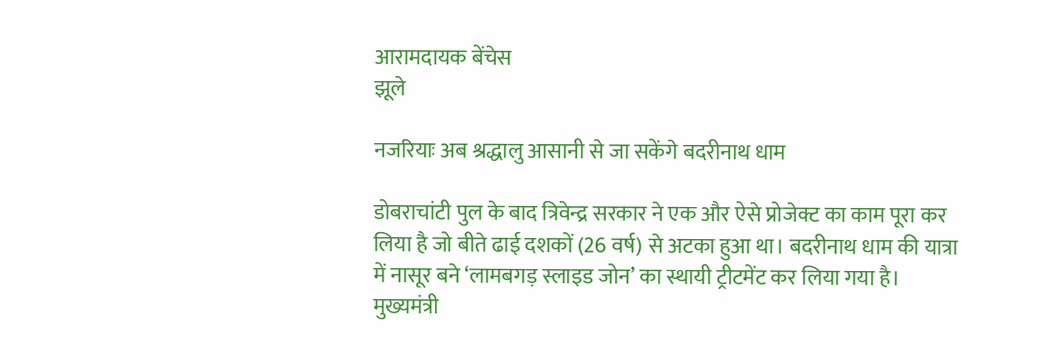आरामदायक बेंचेस
झूले

नजरियाः अब श्रद्धालु आसानी से जा सकेंगे बदरीनाथ धाम

डोबराचांटी पुल के बाद त्रिवेन्द्र सरकार ने एक और ऐसे प्रोजेक्ट का काम पूरा कर लिया है जो बीते ढाई दशकों (26 वर्ष) से अटका हुआ था। बदरीनाथ धाम की यात्रा में नासूर बने ‘लामबगड़ स्लाइड जोन’ का स्थायी ट्रीटमेंट कर लिया गया है। मुख्यमंत्री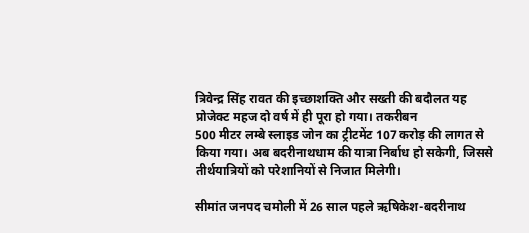त्रिवेन्द्र सिंह रावत की इच्छाशक्ति और सख्ती की बदौलत यह प्रोजेक्ट महज दो वर्ष में ही पूरा हो गया। तकरीबन
500 मीटर लम्बे स्लाइड जोन का ट्रीटमेंट 107 करोड़ की लागत से किया गया। अब बदरीनाथधाम की यात्रा निर्बाध हो सकेगी, जिससे तीर्थयात्रियों को परेशानियों से निजात मिलेगी।

सीमांत जनपद चमोली में 26 साल पहले ऋषिकेश-बदरीनाथ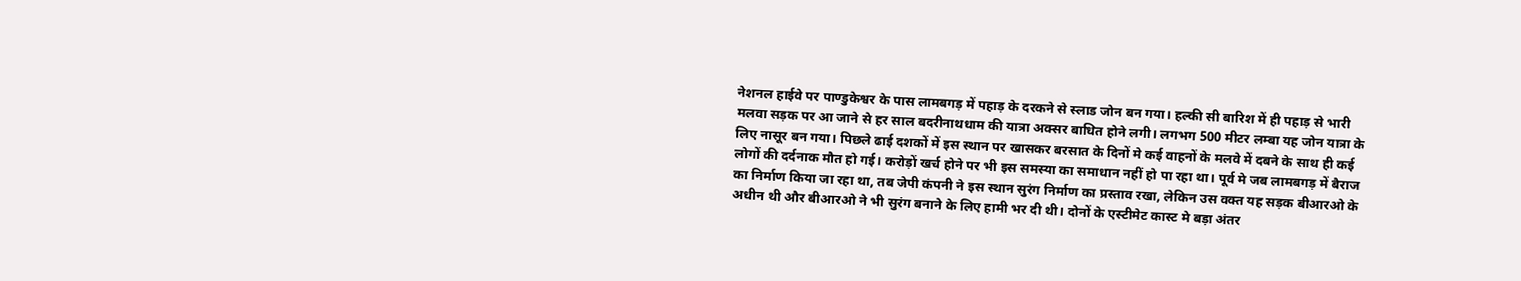नेशनल हाईवे पर पाण्डुकेश्वर के पास लामबगड़ में पहाड़ के दरकने से स्लाड जोन बन गया। हल्की सी बारिश में ही पहाड़ से भारी मलवा सड़क पर आ जाने से हर साल बदरीनाथधाम की यात्रा अक्सर बाधित होने लगी। लगभग 500 मीटर लम्बा यह जोन यात्रा के लिए नासूर बन गया। पिछले ढाई दशकों में इस स्थान पर खासकर बरसात के दिनों मे कई वाहनों के मलवे में दबने के साथ ही कई लोगों की दर्दनाक मौत हो गई। करोड़ों खर्च होने पर भी इस समस्या का समाधान नहीं हो पा रहा था। पूर्व मे जब लामबगड़ में बैराज का निर्माण किया जा रहा था, तब जेपी कंपनी ने इस स्थान सुरंग निर्माण का प्रस्ताव रखा, लेकिन उस वक्त यह सड़क बीआरओ के अधीन थी और बीआरओ ने भी सुरंग बनाने के लिए हामी भर दी थी। दोनों के एस्टीमेट कास्ट मे बड़ा अंतर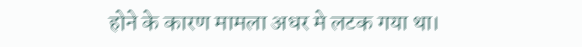होने के कारण मामला अधर मे लटक गया था।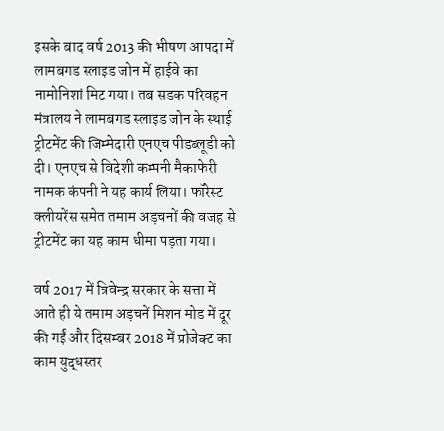इसके बाद वर्ष 2013 की भीषण आपदा में लामबगड स्लाइड जोन में हाईवे का नामोनिशां मिट गया। तब सडक परिवहन मंत्रालय ने लामबगड स्लाइड जोन के स्थाई ट्रीटमेंट की जिम्मेदारी एनएच पीडब्लूडी को दी। एनएच से विदेशी कम्पनी मैकाफेरी नामक कंपनी ने यह कार्य लिया। फॉरेस्ट क्लीयरेंस समेत तमाम अड़चनों की वजह से ट्रीटमेंट का यह काम धीमा पड़ता गया।

वर्ष 2017 में त्रिवेन्द्र सरकार के सत्ता में आते ही ये तमाम अड़चनें मिशन मोड में दूर की गईं और दिसम्बर 2018 में प्रोजेक्ट का काम युद्धस्तर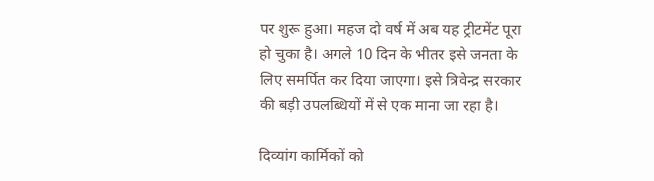पर शुरू हुआ। महज दो वर्ष में अब यह ट्रीटमेंट पूरा हो चुका है। अगले 10 दिन के भीतर इसे जनता के लिए समर्पित कर दिया जाएगा। इसे त्रिवेन्द्र सरकार की बड़ी उपलब्धियों में से एक माना जा रहा है।

दिव्यांग कार्मिकों को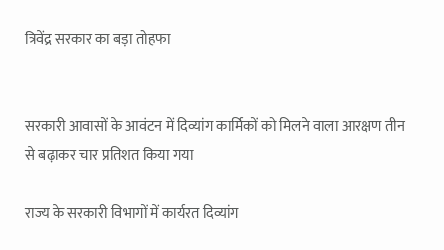त्रिवेंद्र सरकार का बड़ा तोहफा


सरकारी आवासों के आवंटन में दिव्यांग कार्मिकों को मिलने वाला आरक्षण तीन से बढ़ाकर चार प्रतिशत किया गया

राज्य के सरकारी विभागों में कार्यरत दिव्यांग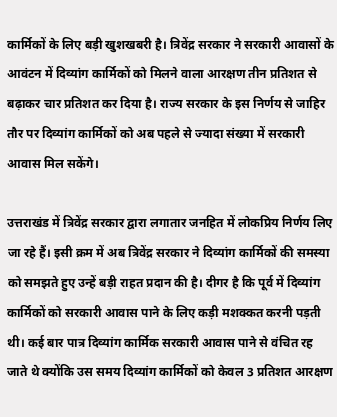कार्मिकों के लिए बड़ी खुशखबरी है। त्रिवेंद्र सरकार ने सरकारी आवासों के आवंटन में दिव्यांग कार्मिकों को मिलने वाला आरक्षण तीन प्रतिशत से बढ़ाकर चार प्रतिशत कर दिया है। राज्य सरकार के इस निर्णय से जाहिर तौर पर दिव्यांग कार्मिकों को अब पहले से ज्यादा संख्या में सरकारी आवास मिल सकेंगे।

उत्तराखंड में त्रिवेंद्र सरकार द्वारा लगातार जनहित में लोकप्रिय निर्णय लिए जा रहे हैं। इसी क्रम में अब त्रिवेंद्र सरकार ने दिव्यांग कार्मिकों की समस्या को समझते हुए उन्हें बड़ी राहत प्रदान की है। दीगर है कि पूर्व में दिव्यांग कार्मिकों को सरकारी आवास पाने के लिए कड़ी मशक्कत करनी पड़ती थी। कई बार पात्र दिव्यांग कार्मिक सरकारी आवास पाने से वंचित रह जाते थे क्योंकि उस समय दिव्यांग कार्मिकों को केवल 3 प्रतिशत आरक्षण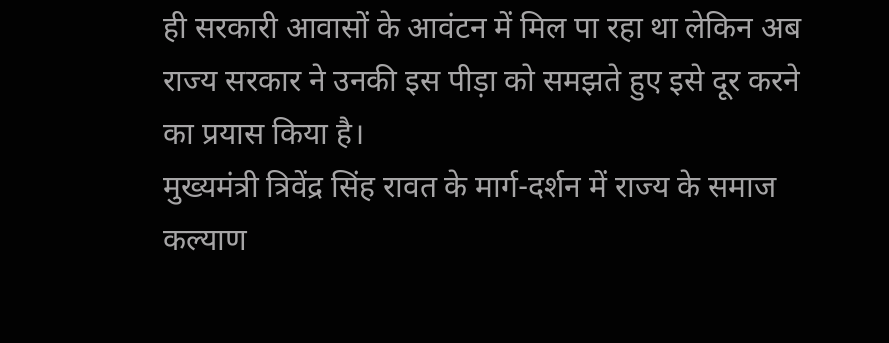ही सरकारी आवासों के आवंटन में मिल पा रहा था लेकिन अब राज्य सरकार ने उनकी इस पीड़ा को समझते हुए इसे दूर करने का प्रयास किया है।
मुख्यमंत्री त्रिवेंद्र सिंह रावत के मार्ग-दर्शन में राज्य के समाज कल्याण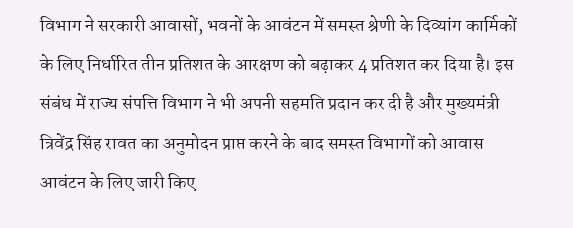विभाग ने सरकारी आवासों, भवनों के आवंटन में समस्त श्रेणी के दिव्यांग कार्मिकों के लिए निर्धारित तीन प्रतिशत के आरक्षण को बढ़ाकर 4 प्रतिशत कर दिया है। इस संबंध में राज्य संपत्ति विभाग ने भी अपनी सहमति प्रदान कर दी है और मुख्यमंत्री त्रिवेंद्र सिंह रावत का अनुमोदन प्राप्त करने के बाद समस्त विभागों को आवास आवंटन के लिए जारी किए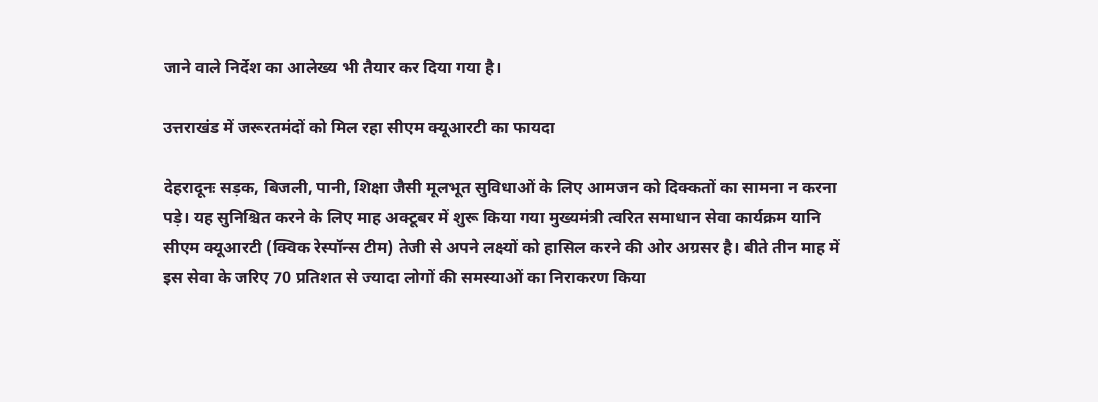जाने वाले निर्देश का आलेख्य भी तैयार कर दिया गया है।

उत्तराखंड में जरूरतमंदों को मिल रहा सीएम क्यूआरटी का फायदा

देहरादूनः सड़क, बिजली, पानी, शिक्षा जैसी मूलभूत सुविधाओं के लिए आमजन को दिक्कतों का सामना न करना पड़े। यह सुनिश्चित करने के लिए माह अक्टूबर में शुरू किया गया मुख्यमंत्री त्वरित समाधान सेवा कार्यक्रम यानि सीएम क्यूआरटी (क्विक रेस्पॉन्स टीम) तेजी से अपने लक्ष्यों को हासिल करने की ओर अग्रसर है। बीते तीन माह में इस सेवा के जरिए 70 प्रतिशत से ज्यादा लोगों की समस्याओं का निराकरण किया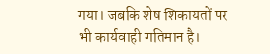गया। जबकि शेष शिकायतों पर भी कार्यवाही गतिमान है।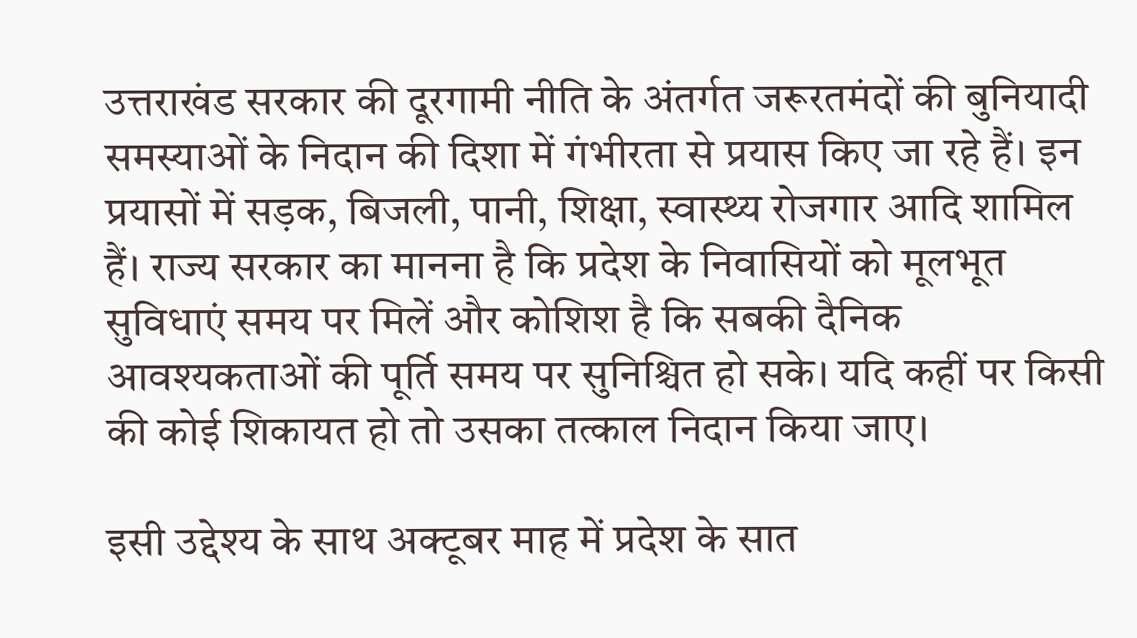उत्तराखंड सरकार की दूरगामी नीति के अंतर्गत जरूरतमंदों की बुनियादी समस्याओं के निदान की दिशा में गंभीरता से प्रयास किए जा रहे हैं। इन प्रयासों में सड़क, बिजली, पानी, शिक्षा, स्वास्थ्य रोजगार आदि शामिल हैं। राज्य सरकार का मानना है कि प्रदेश के निवासियों को मूलभूत सुविधाएं समय पर मिलें और कोशिश है कि सबकी दैनिक आवश्यकताओं की पूर्ति समय पर सुनिश्चित हो सके। यदि कहीं पर किसी की कोई शिकायत हो तो उसका तत्काल निदान किया जाए।

इसी उद्देश्य के साथ अक्टूबर माह में प्रदेश के सात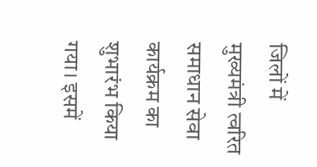जिलों में मुख्यमंत्री त्वरित समाधान सेवा कार्यक्रम का शुभारंभ किया गया। इसमें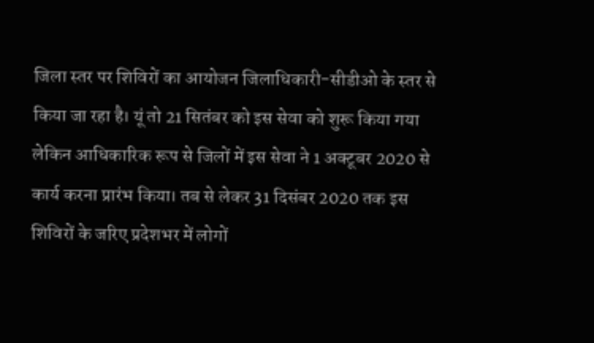जिला स्तर पर शिविरों का आयोजन जिलाधिकारी-सीडीओ के स्तर से किया जा रहा है। यूं तो 21 सितंबर को इस सेवा को शुरू किया गया लेकिन आधिकारिक रूप से जिलों में इस सेवा ने 1 अक्टूबर 2020 से कार्य करना प्रारंभ किया। तब से लेकर 31 दिसंबर 2020 तक इस शिविरों के जरिए प्रदेशभर में लोगों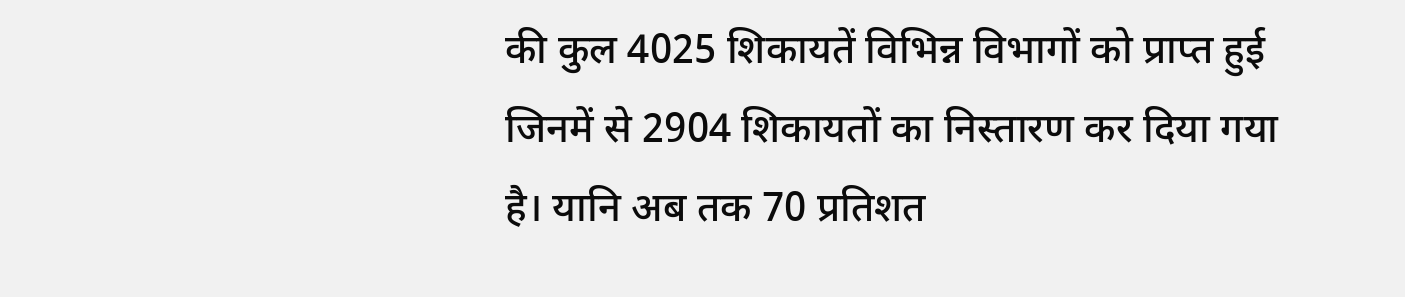की कुल 4025 शिकायतें विभिन्न विभागों को प्राप्त हुई जिनमें से 2904 शिकायतों का निस्तारण कर दिया गया है। यानि अब तक 70 प्रतिशत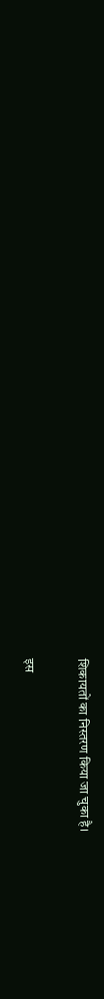शिकायतों का निस्तरण किया जा चुका है।

इस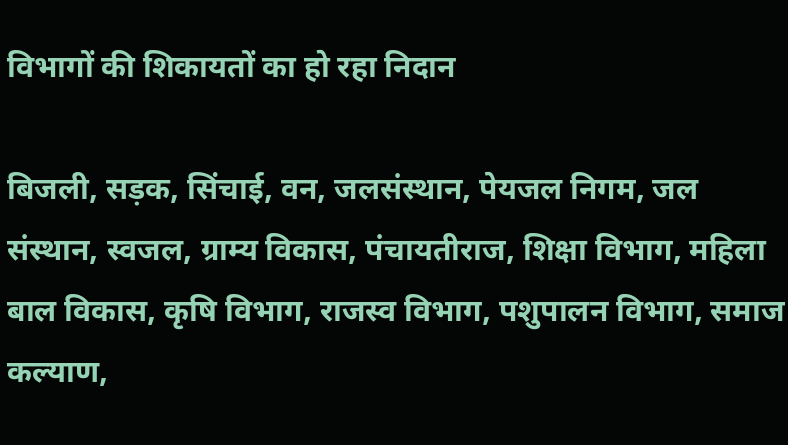विभागों की शिकायतों का हो रहा निदान

बिजली, सड़क, सिंचाई, वन, जलसंस्थान, पेयजल निगम, जल संस्थान, स्वजल, ग्राम्य विकास, पंचायतीराज, शिक्षा विभाग, महिला बाल विकास, कृषि विभाग, राजस्व विभाग, पशुपालन विभाग, समाज कल्याण,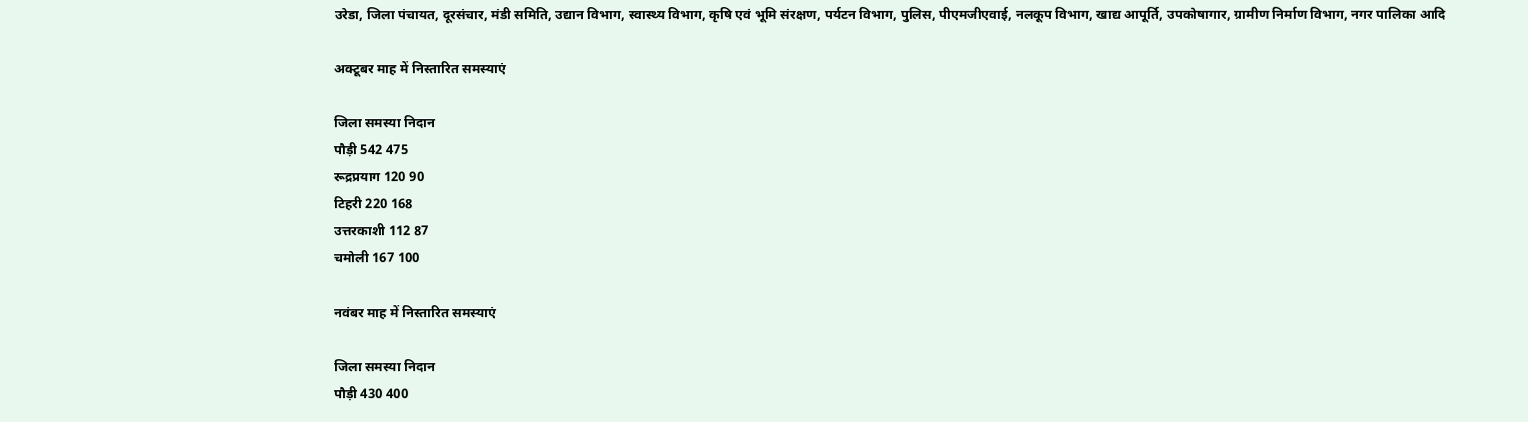उरेडा, जिला पंचायत, दूरसंचार, मंडी समिति, उद्यान विभाग, स्वास्थ्य विभाग, कृषि एवं भूमि संरक्षण, पर्यटन विभाग, पुलिस, पीएमजीएवाई, नलकूप विभाग, खाद्य आपूर्ति, उपकोषागार, ग्रामीण निर्माण विभाग, नगर पालिका आदि

अक्टूबर माह में निस्तारित समस्याएं

जिला समस्या निदान
पौड़ी 542 475
रूद्रप्रयाग 120 90
टिहरी 220 168
उत्तरकाशी 112 87
चमोली 167 100

नवंबर माह में निस्तारित समस्याएं

जिला समस्या निदान
पौड़ी 430 400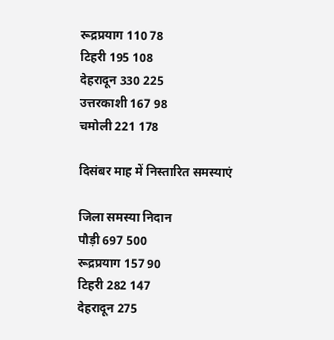रूद्रप्रयाग 110 78
टिहरी 195 108
देहरादून 330 225
उत्तरकाशी 167 98
चमोली 221 178

दिसंबर माह में निस्तारित समस्याएं

जिला समस्या निदान
पौड़ी 697 500
रूद्रप्रयाग 157 90
टिहरी 282 147
देहरादून 275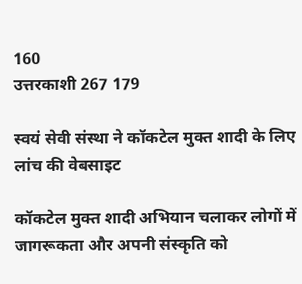160
उत्तरकाशी 267 179

स्वयं सेवी संस्था ने कॉकटेल मुक्त शादी के लिए लांच की वेबसाइट

कॉकटेल मुक्त शादी अभियान चलाकर लोगों में जागरूकता और अपनी संस्कृति को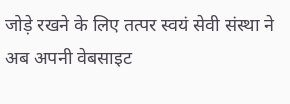जोड़े रखने के लिए तत्पर स्वयं सेवी संस्था ने अब अपनी वेबसाइट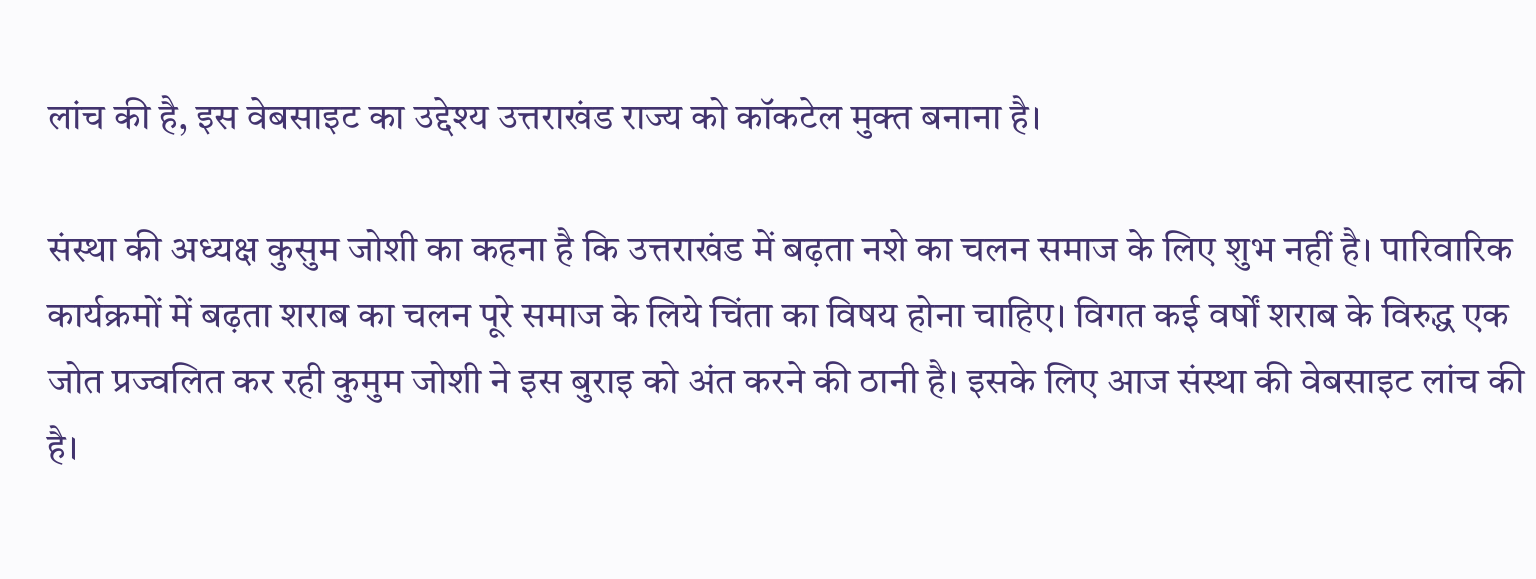लांच की है, इस वेबसाइट का उद्देश्य उत्तराखंड राज्य को कॉकटेल मुक्त बनाना है।

संस्था की अध्यक्ष कुसुम जोशी का कहना है कि उत्तराखंड में बढ़ता नशे का चलन समाज के लिए शुभ नहीं है। पारिवारिक कार्यक्रमों में बढ़ता शराब का चलन पूरे समाज के लिये चिंता का विषय होना चाहिए। विगत कई वर्षों शराब के विरुद्ध एक जोत प्रज्वलित कर रही कुमुम जोशी ने इस बुराइ को अंत करने की ठानी है। इसके लिए आज संस्था की वेबसाइट लांच की है।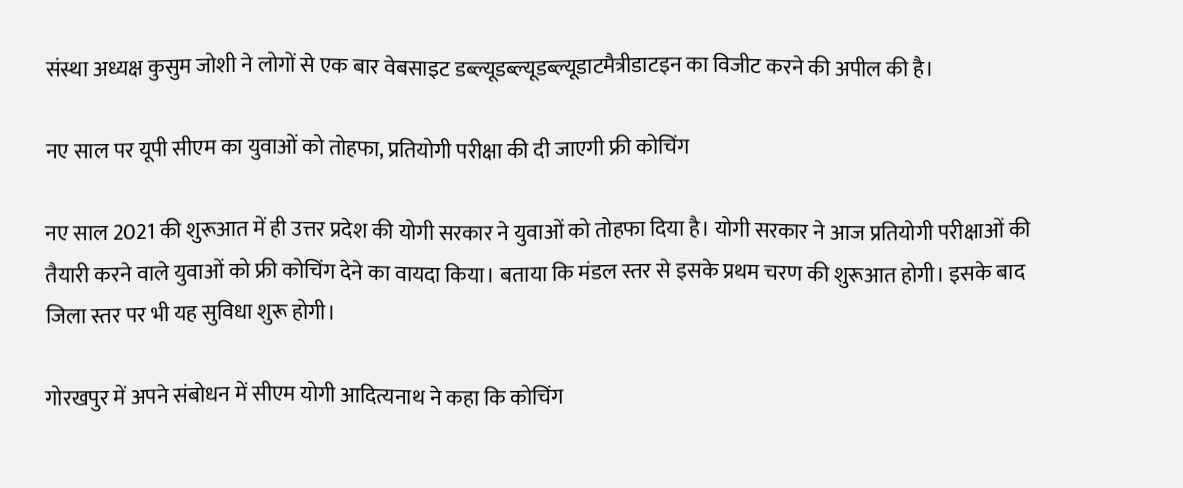संस्था अध्यक्ष कुसुम जोशी ने लोगों से एक बार वेबसाइट डब्ल्यूडब्ल्यूडब्ल्यूडाटमैत्रीडाटइन का विजीट करने की अपील की है।

नए साल पर यूपी सीएम का युवाओं को तोहफा, प्रतियोगी परीक्षा की दी जाएगी फ्री कोचिंग

नए साल 2021 की शुरूआत में ही उत्तर प्रदेश की योगी सरकार ने युवाओं को तोहफा दिया है। योगी सरकार ने आज प्रतियोगी परीक्षाओं की तैयारी करने वाले युवाओं को फ्री कोचिंग देने का वायदा किया। बताया कि मंडल स्तर से इसके प्रथम चरण की शुरूआत होगी। इसके बाद जिला स्तर पर भी यह सुविधा शुरू होगी।

गोरखपुर में अपने संबोधन में सीएम योगी आदित्यनाथ ने कहा कि कोचिंग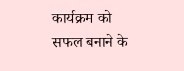कार्यक्रम को सफल बनाने के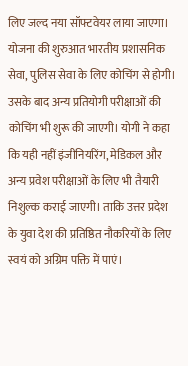लिए जल्द नया सॉफ्टवेयर लाया जाएगा। योजना की शुरुआत भारतीय प्रशासनिक सेवा, पुलिस सेवा के लिए कोचिंग से होगी। उसके बाद अन्य प्रतियोगी परीक्षाओं की कोचिंग भी शुरू की जाएगी। योगी ने कहा कि यही नहीं इंजीनियरिंग, मेडिकल और अन्य प्रवेश परीक्षाओं के लिए भी तैयारी निशुल्क कराई जाएगी। ताकि उत्तर प्रदेश के युवा देश की प्रतिष्ठित नौकरियों के लिए स्वयं को अग्रिम पक्ति में पाएं।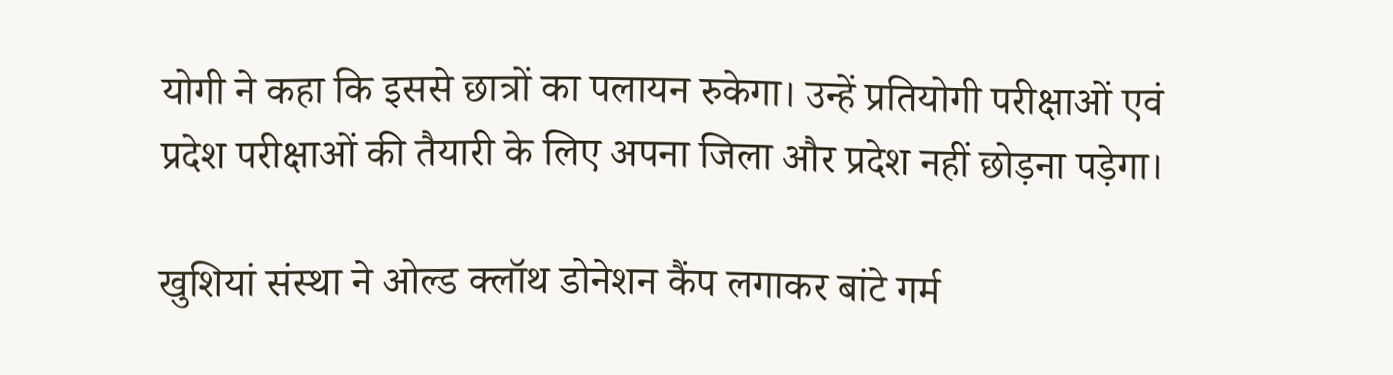योगी ने कहा कि इससे छात्रों का पलायन रुकेगा। उन्हें प्रतियोगी परीक्षाओं एवं प्रदेश परीक्षाओं की तैयारी के लिए अपना जिला और प्रदेश नहीं छोड़ना पड़ेगा।

खुशियां संस्था ने ओल्ड क्लॉथ डोनेशन कैंप लगाकर बांटे गर्म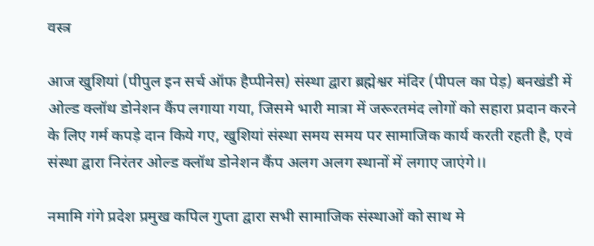वस्त्र

आज खुशियां (पीपुल इन सर्च ऑफ हैप्पीनेस) संस्था द्वारा ब्रह्मेश्वर मंदिर (पीपल का पेड़) बनखंडी में ओल्ड क्लॉथ डोनेशन कैंप लगाया गया, जिसमे भारी मात्रा में जरूरतमंद लोगों को सहारा प्रदान करने के लिए गर्म कपड़े दान किये गए, खुशियां संस्था समय समय पर सामाजिक कार्य करती रहती है, एवं संस्था द्वारा निरंतर ओल्ड क्लॉथ डोनेशन कैंप अलग अलग स्थानों में लगाए जाएंगे।।

नमामि गंगे प्रदेश प्रमुख कपिल गुप्ता द्वारा सभी सामाजिक संस्थाओं को साथ मे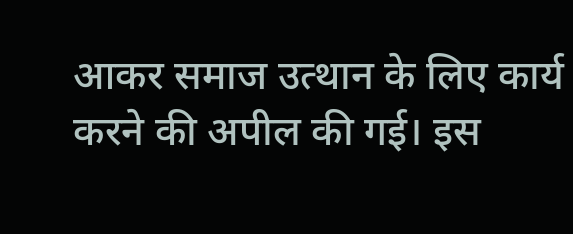आकर समाज उत्थान के लिए कार्य करने की अपील की गई। इस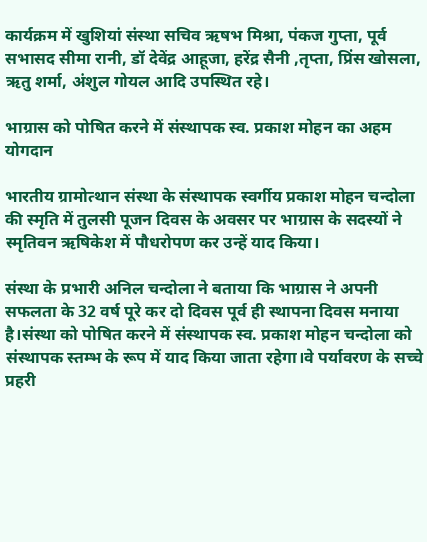कार्यक्रम में खुशियां संस्था सचिव ऋषभ मिश्रा, पंकज गुप्ता, पूर्व सभासद सीमा रानी, डॉ देवेंद्र आहूजा, हरेंद्र सैनी ,तृप्ता, प्रिंस खोसला, ऋतु शर्मा, अंशुल गोयल आदि उपस्थित रहे।

भाग्रास को पोषित करने में संस्थापक स्व. प्रकाश मोहन का अहम योगदान

भारतीय ग्रामोत्थान संस्था के संस्थापक स्वर्गीय प्रकाश मोहन चन्दोला की स्मृति में तुलसी पूजन दिवस के अवसर पर भाग्रास के सदस्यों ने स्मृतिवन ऋषिकेश में पौधरोपण कर उन्हें याद किया।

संस्था के प्रभारी अनिल चन्दोला ने बताया कि भाग्रास ने अपनी सफलता के 32 वर्ष पूरे कर दो दिवस पूर्व ही स्थापना दिवस मनाया है।संस्था को पोषित करने में संस्थापक स्व. प्रकाश मोहन चन्दोला को संस्थापक स्तम्भ के रूप में याद किया जाता रहेगा।वे पर्यावरण के सच्चे प्रहरी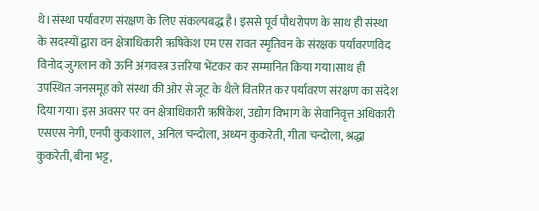थे।संस्था पर्यावरण संरक्षण के लिए संकल्पबद्ध है। इससे पूर्व पौधरोपण के साथ ही संस्था के सदस्यों द्वारा वन क्षेत्राधिकारी ऋषिकेश एम एस रावत स्मृतिवन के संरक्षक पर्यावरणविद विनोद जुगलान को ऊनि अंगवस्त्र उत्तरिया भेंटकर कर सम्मानित किया गया।साथ ही उपस्थित जनसमूह को संस्था की ओर से जूट के थैले वितरित कर पर्यावरण संरक्षण का संदेश दिया गया। इस अवसर पर वन क्षेत्राधिकारी ऋषिकेश, उद्योग विभाग के सेवानिवृत्त अधिकारी एसएस नेगी, एनपी कुकशाल, अनिल चन्दोला, अध्यन कुकरेती, गीता चन्दोला, श्रद्धा कुकरेती, बीना भट्ट,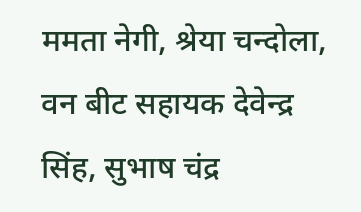ममता नेगी, श्रेया चन्दोला, वन बीट सहायक देवेन्द्र सिंह, सुभाष चंद्र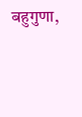बहुगुणा,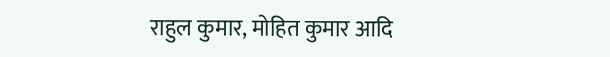राहुल कुमार, मोहित कुमार आदि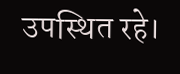उपस्थित रहे।